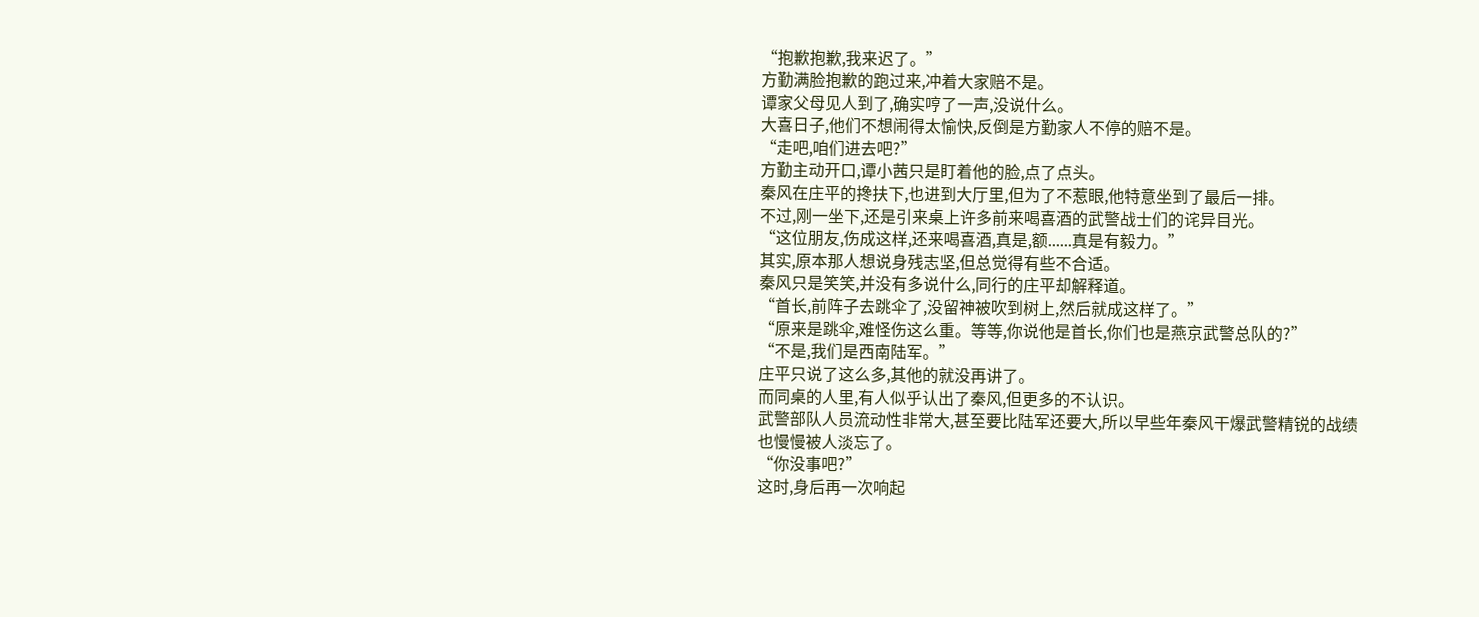“抱歉抱歉,我来迟了。”
方勤满脸抱歉的跑过来,冲着大家赔不是。
谭家父母见人到了,确实哼了一声,没说什么。
大喜日子,他们不想闹得太愉快,反倒是方勤家人不停的赔不是。
“走吧,咱们进去吧?”
方勤主动开口,谭小茜只是盯着他的脸,点了点头。
秦风在庄平的搀扶下,也进到大厅里,但为了不惹眼,他特意坐到了最后一排。
不过,刚一坐下,还是引来桌上许多前来喝喜酒的武警战士们的诧异目光。
“这位朋友,伤成这样,还来喝喜酒,真是,额......真是有毅力。”
其实,原本那人想说身残志坚,但总觉得有些不合适。
秦风只是笑笑,并没有多说什么,同行的庄平却解释道。
“首长,前阵子去跳伞了,没留神被吹到树上,然后就成这样了。”
“原来是跳伞,难怪伤这么重。等等,你说他是首长,你们也是燕京武警总队的?”
“不是,我们是西南陆军。”
庄平只说了这么多,其他的就没再讲了。
而同桌的人里,有人似乎认出了秦风,但更多的不认识。
武警部队人员流动性非常大,甚至要比陆军还要大,所以早些年秦风干爆武警精锐的战绩也慢慢被人淡忘了。
“你没事吧?”
这时,身后再一次响起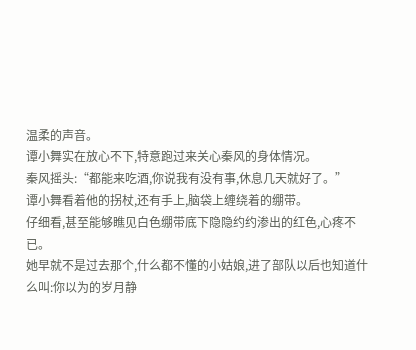温柔的声音。
谭小舞实在放心不下,特意跑过来关心秦风的身体情况。
秦风摇头:“都能来吃酒,你说我有没有事,休息几天就好了。”
谭小舞看着他的拐杖,还有手上,脑袋上缠绕着的绷带。
仔细看,甚至能够瞧见白色绷带底下隐隐约约渗出的红色,心疼不已。
她早就不是过去那个,什么都不懂的小姑娘,进了部队以后也知道什么叫:你以为的岁月静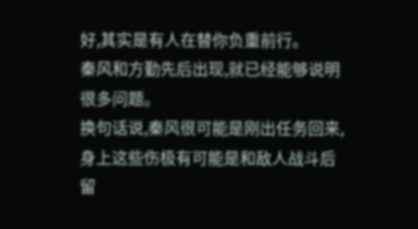好,其实是有人在替你负重前行。
秦风和方勤先后出现,就已经能够说明很多问题。
换句话说,秦风很可能是刚出任务回来,身上这些伤极有可能是和敌人战斗后留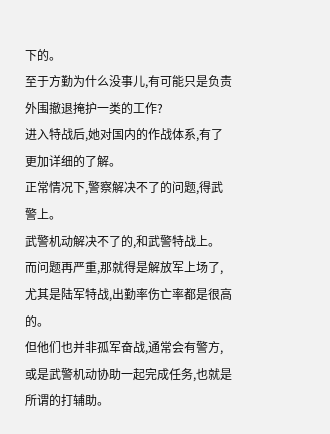下的。
至于方勤为什么没事儿,有可能只是负责外围撤退掩护一类的工作?
进入特战后,她对国内的作战体系,有了更加详细的了解。
正常情况下,警察解决不了的问题,得武警上。
武警机动解决不了的,和武警特战上。
而问题再严重,那就得是解放军上场了, 尤其是陆军特战,出勤率伤亡率都是很高的。
但他们也并非孤军奋战,通常会有警方,或是武警机动协助一起完成任务,也就是所谓的打辅助。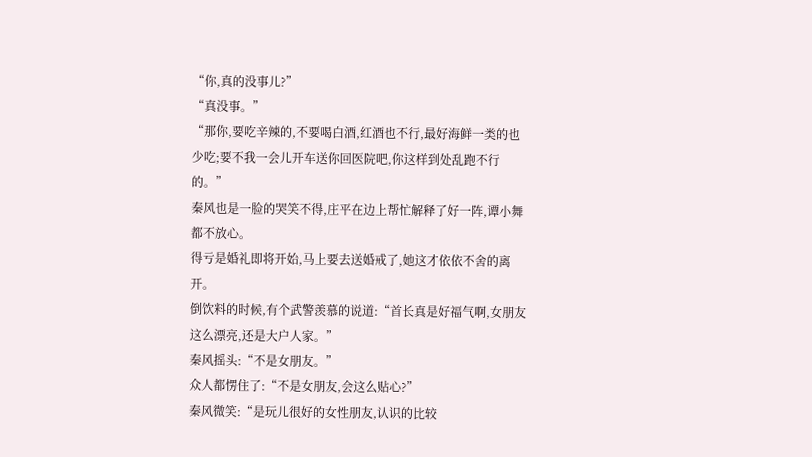“你,真的没事儿?”
“真没事。”
“那你,要吃辛辣的,不要喝白酒,红酒也不行,最好海鲜一类的也少吃;要不我一会儿开车送你回医院吧,你这样到处乱跑不行的。”
秦风也是一脸的哭笑不得,庄平在边上帮忙解释了好一阵,谭小舞都不放心。
得亏是婚礼即将开始,马上要去送婚戒了,她这才依依不舍的离开。
倒饮料的时候,有个武警羡慕的说道:“首长真是好福气啊,女朋友这么漂亮,还是大户人家。”
秦风摇头:“不是女朋友。”
众人都愣住了:“不是女朋友,会这么贴心?”
秦风微笑:“是玩儿很好的女性朋友,认识的比较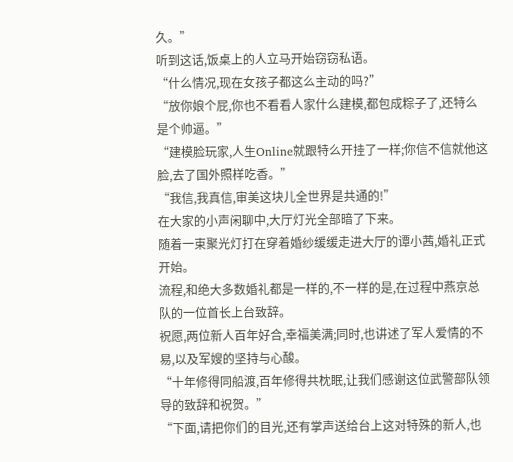久。”
听到这话,饭桌上的人立马开始窃窃私语。
“什么情况,现在女孩子都这么主动的吗?”
“放你娘个屁,你也不看看人家什么建模,都包成粽子了,还特么是个帅逼。”
“建模脸玩家,人生Online就跟特么开挂了一样;你信不信就他这脸,去了国外照样吃香。”
“我信,我真信,审美这块儿全世界是共通的!”
在大家的小声闲聊中,大厅灯光全部暗了下来。
随着一束聚光灯打在穿着婚纱缓缓走进大厅的谭小茜,婚礼正式开始。
流程,和绝大多数婚礼都是一样的,不一样的是,在过程中燕京总队的一位首长上台致辞。
祝愿,两位新人百年好合,幸福美满;同时,也讲述了军人爱情的不易,以及军嫂的坚持与心酸。
“十年修得同船渡,百年修得共枕眠,让我们感谢这位武警部队领导的致辞和祝贺。”
“下面,请把你们的目光,还有掌声送给台上这对特殊的新人,也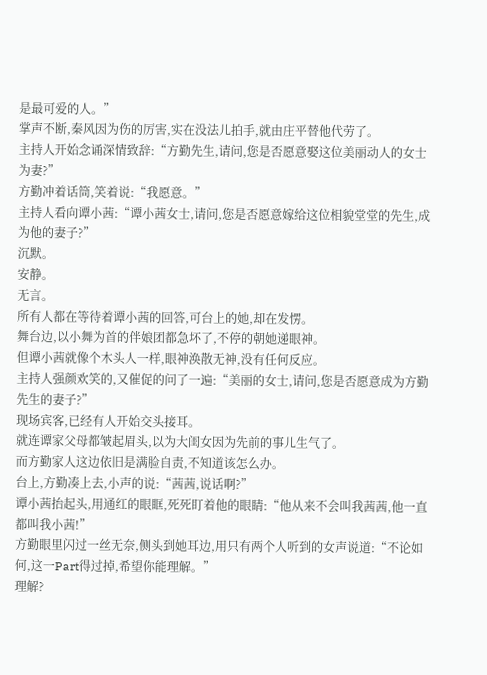是最可爱的人。”
掌声不断,秦风因为伤的厉害,实在没法儿拍手,就由庄平替他代劳了。
主持人开始念诵深情致辞:“方勤先生,请问,您是否愿意娶这位美丽动人的女士为妻?”
方勤冲着话筒,笑着说:“我愿意。”
主持人看向谭小茜:“谭小茜女士,请问,您是否愿意嫁给这位相貌堂堂的先生,成为他的妻子?”
沉默。
安静。
无言。
所有人都在等待着谭小茜的回答,可台上的她,却在发愣。
舞台边,以小舞为首的伴娘团都急坏了,不停的朝她递眼神。
但谭小茜就像个木头人一样,眼神涣散无神,没有任何反应。
主持人强颜欢笑的,又催促的问了一遍:“美丽的女士,请问,您是否愿意成为方勤先生的妻子?”
现场宾客,已经有人开始交头接耳。
就连谭家父母都皱起眉头,以为大闺女因为先前的事儿生气了。
而方勤家人这边依旧是满脸自责,不知道该怎么办。
台上,方勤凑上去,小声的说:“茜茜,说话啊?”
谭小茜抬起头,用通红的眼眶,死死盯着他的眼睛:“他从来不会叫我茜茜,他一直都叫我小茜!”
方勤眼里闪过一丝无奈,侧头到她耳边,用只有两个人听到的女声说道:“不论如何,这一Part得过掉,希望你能理解。”
理解?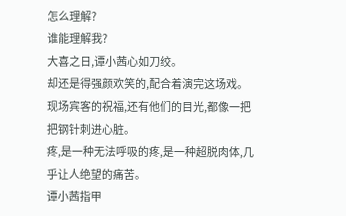怎么理解?
谁能理解我?
大喜之日,谭小茜心如刀绞。
却还是得强颜欢笑的,配合着演完这场戏。
现场宾客的祝福,还有他们的目光,都像一把把钢针刺进心脏。
疼,是一种无法呼吸的疼,是一种超脱肉体,几乎让人绝望的痛苦。
谭小茜指甲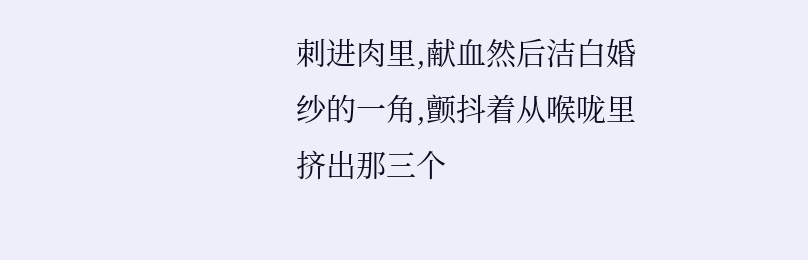刺进肉里,献血然后洁白婚纱的一角,颤抖着从喉咙里挤出那三个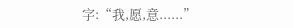字:“我,愿,意......”